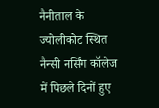नैनीताल के ज्योलीकोट स्थित नैन्सी नर्सिंग कॉलेज में पिछले दिनों हुए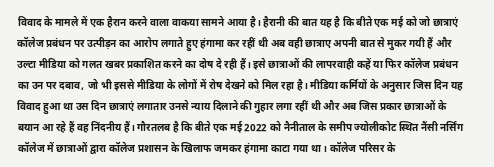विवाद के मामले में एक हैरान करने वाला वाकया सामने आया है। हैरानी की बात यह है कि बीते एक मई को जो छात्राएं कॉलेज प्रबंधन पर उत्पीड़न का आरोप लगाते हुए हंगामा कर रहीं थी अब वही छात्राए अपनी बात से मुकर गयी हैं और उल्टा मीडिया को गलत खबर प्रकाशित करने का दोष दे रही हैं। इसे छात्राओं की लापरवाही कहें या फिर कॉलेज प्रबंधन का उन पर दबाव, जो भी इससे मीडिया के लोगों में रोष देखने को मिल रहा है। मीडिया कर्मियों के अनुसार जिस दिन यह विवाद हुआ था उस दिन छात्राएं लगातार उनसे न्याय दिलाने की गुहार लगा रहीं थी और अब जिस प्रकार छात्राओं के बयान आ रहे हैं वह निंदनीय हैं। गौरतलब है कि बीते एक मई 2022 को नैनीताल के समीप ज्योलीकोट स्थित नैंसी नर्सिंग कॉलेज में छात्राओं द्वारा कॉलेज प्रशासन के खिलाफ जमकर हंगामा काटा गया था। कॉलेज परिसर के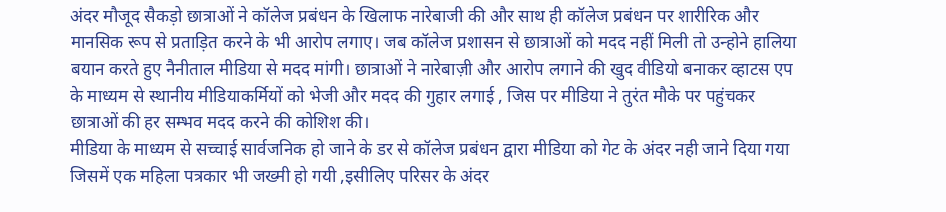अंदर मौजूद सैकड़ो छात्राओं ने कॉलेज प्रबंधन के खिलाफ नारेबाजी की और साथ ही कॉलेज प्रबंधन पर शारीरिक और मानसिक रूप से प्रताड़ित करने के भी आरोप लगाए। जब कॉलेज प्रशासन से छात्राओं को मदद नहीं मिली तो उन्होने हालिया बयान करते हुए नैनीताल मीडिया से मदद मांगी। छात्राओं ने नारेबाज़ी और आरोप लगाने की खुद वीडियो बनाकर व्हाटस एप के माध्यम से स्थानीय मीडियाकर्मियों को भेजी और मदद की गुहार लगाई , जिस पर मीडिया ने तुरंत मौके पर पहुंचकर छात्राओं की हर सम्भव मदद करने की कोशिश की।
मीडिया के माध्यम से सच्चाई सार्वजनिक हो जाने के डर से कॉलेज प्रबंधन द्वारा मीडिया को गेट के अंदर नही जाने दिया गया जिसमें एक महिला पत्रकार भी जख्मी हो गयी ,इसीलिए परिसर के अंदर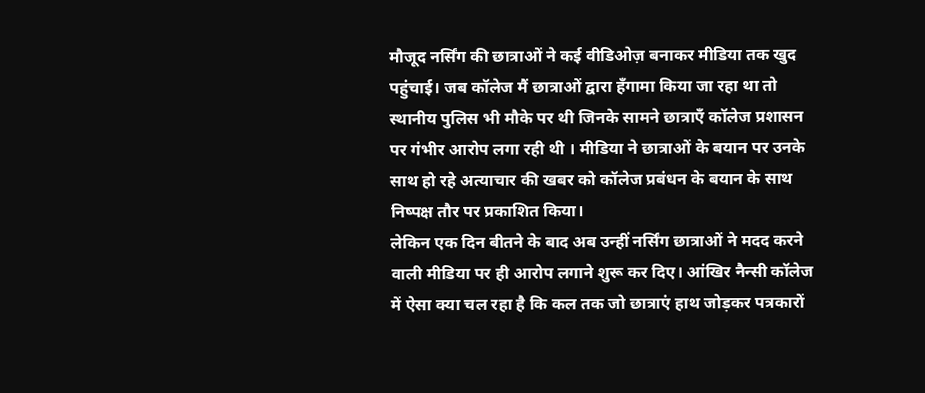मौजूद नर्सिंग की छात्राओं ने कई वीडिओज़ बनाकर मीडिया तक खुद पहुंचाई। जब कॉलेज मैं छात्राओं द्वारा हँगामा किया जा रहा था तो स्थानीय पुलिस भी मौके पर थी जिनके सामने छात्राएँ कॉलेज प्रशासन पर गंभीर आरोप लगा रही थी । मीडिया ने छात्राओं के बयान पर उनके साथ हो रहे अत्याचार की खबर को कॉलेज प्रबंधन के बयान के साथ निष्पक्ष तौर पर प्रकाशित किया।
लेकिन एक दिन बीतने के बाद अब उन्हीं नर्सिंग छात्राओं ने मदद करने वाली मीडिया पर ही आरोप लगाने शुरू कर दिए। आंखिर नैन्सी कॉलेज में ऐसा क्या चल रहा है कि कल तक जो छात्राएं हाथ जोड़कर पत्रकारों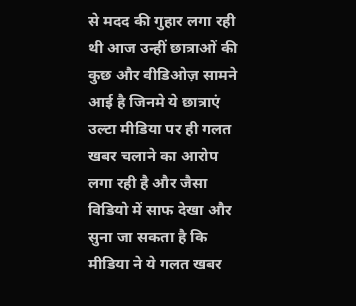से मदद की गुहार लगा रही थी आज उन्हीं छात्राओं की कुछ और वीडिओज़ सामने आई है जिनमे ये छात्राएं उल्टा मीडिया पर ही गलत खबर चलाने का आरोप लगा रही है और जैसा विडियो में साफ देखा और सुना जा सकता है कि मीडिया ने ये गलत खबर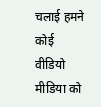चलाई हमने कोई वीडियो मीडिया को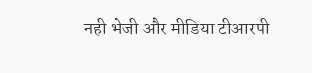नही भेजी और मीडिया टीआरपी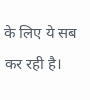के लिए ये सब कर रही है।